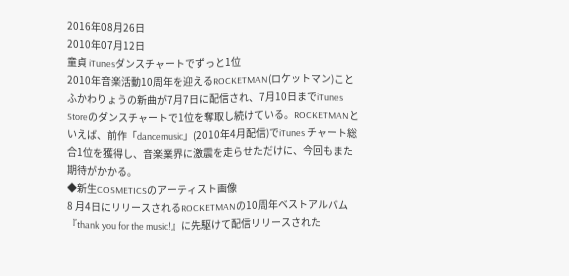2016年08月26日
2010年07月12日
童貞 iTunesダンスチャートでずっと1位
2010年音楽活動10周年を迎えるROCKETMAN(ロケットマン)ことふかわりょうの新曲が7月7日に配信され、7月10日までiTunes Storeのダンスチャートで1位を奪取し続けている。ROCKETMANといえば、前作「dancemusic」(2010年4月配信)でiTunes チャート総合1位を獲得し、音楽業界に激震を走らせただけに、今回もまた期待がかかる。
◆新生COSMETICSのアーティスト画像
8 月4日にリリースされるROCKETMANの10周年ベストアルバム『thank you for the music!』に先駆けて配信リリースされた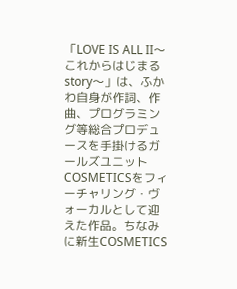「LOVE IS ALL II〜これからはじまるstory〜」は、ふかわ自身が作詞、作曲、プログラミング等総合プロデュースを手掛けるガールズユニットCOSMETICSをフィーチャリング・ヴォーカルとして迎えた作品。ちなみに新生COSMETICS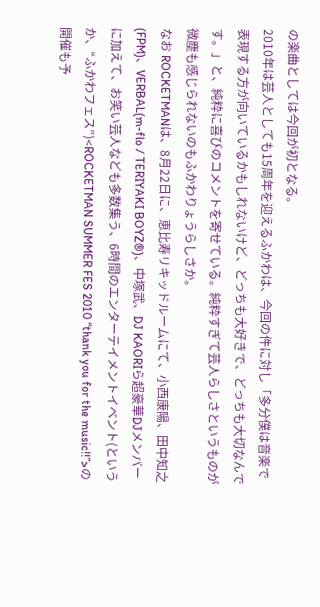の楽曲としては今回が初となる。
2010年は芸人としても15周年を迎えるふかわは、今回の件に対し「多分僕は音楽で表現する方が向いているかもしれないけど、どっちも大好きで、どっちも大切なんです。」と、純粋に喜びのコメントを寄せている。純粋すぎて芸人らしさというものが微塵も感じられないのもふかわりょうらしさか。
なお ROCKETMANは、8月22日に、恵比寿リキッドルームにて、小西康陽、田中知之(FPM)、VERBAL(m-flo / TERIYAKI BOYZ®)、中塚武、DJ KAORIら超豪華DJメンバーに加えて、お笑い芸人なども多数集う、6時間のエンターテイメントイベント(というか、“ふかわフェス”)<ROCKETMAN SUMMER FES 2010 “thank you for the music!!”>の開催も予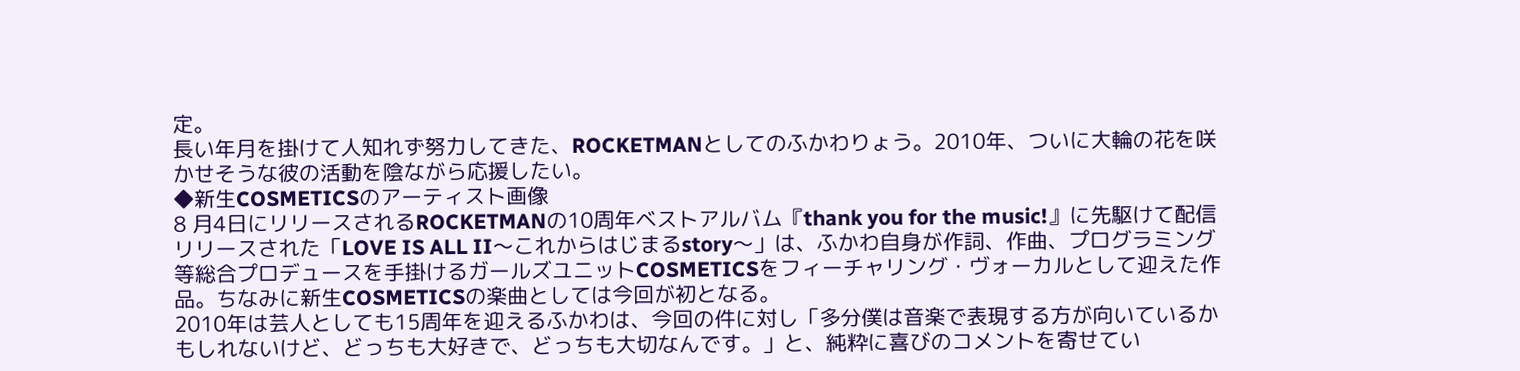定。
長い年月を掛けて人知れず努力してきた、ROCKETMANとしてのふかわりょう。2010年、ついに大輪の花を咲かせそうな彼の活動を陰ながら応援したい。
◆新生COSMETICSのアーティスト画像
8 月4日にリリースされるROCKETMANの10周年ベストアルバム『thank you for the music!』に先駆けて配信リリースされた「LOVE IS ALL II〜これからはじまるstory〜」は、ふかわ自身が作詞、作曲、プログラミング等総合プロデュースを手掛けるガールズユニットCOSMETICSをフィーチャリング・ヴォーカルとして迎えた作品。ちなみに新生COSMETICSの楽曲としては今回が初となる。
2010年は芸人としても15周年を迎えるふかわは、今回の件に対し「多分僕は音楽で表現する方が向いているかもしれないけど、どっちも大好きで、どっちも大切なんです。」と、純粋に喜びのコメントを寄せてい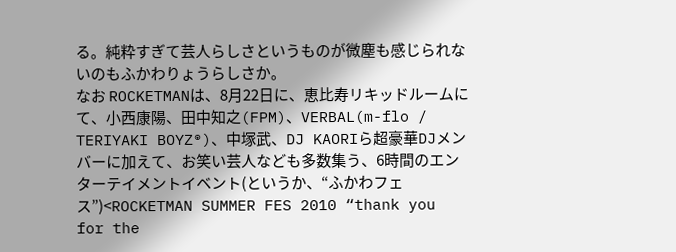る。純粋すぎて芸人らしさというものが微塵も感じられないのもふかわりょうらしさか。
なお ROCKETMANは、8月22日に、恵比寿リキッドルームにて、小西康陽、田中知之(FPM)、VERBAL(m-flo / TERIYAKI BOYZ®)、中塚武、DJ KAORIら超豪華DJメンバーに加えて、お笑い芸人なども多数集う、6時間のエンターテイメントイベント(というか、“ふかわフェス”)<ROCKETMAN SUMMER FES 2010 “thank you for the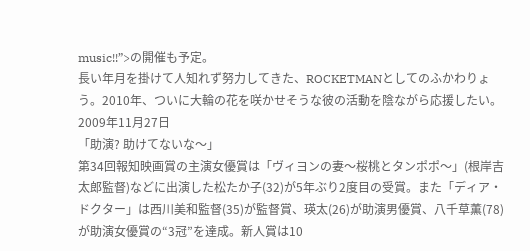music!!”>の開催も予定。
長い年月を掛けて人知れず努力してきた、ROCKETMANとしてのふかわりょう。2010年、ついに大輪の花を咲かせそうな彼の活動を陰ながら応援したい。
2009年11月27日
「助演? 助けてないな〜」
第34回報知映画賞の主演女優賞は「ヴィヨンの妻〜桜桃とタンポポ〜」(根岸吉太郎監督)などに出演した松たか子(32)が5年ぶり2度目の受賞。また「ディア・ドクター」は西川美和監督(35)が監督賞、瑛太(26)が助演男優賞、八千草薫(78)が助演女優賞の“3冠”を達成。新人賞は10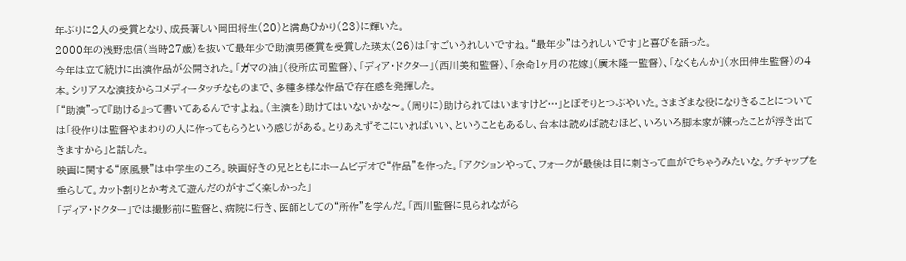年ぶりに2人の受賞となり、成長著しい岡田将生(20)と満島ひかり(23)に輝いた。
2000年の浅野忠信(当時27歳)を抜いて最年少で助演男優賞を受賞した瑛太(26)は「すごいうれしいですね。“最年少”はうれしいです」と喜びを語った。
今年は立て続けに出演作品が公開された。「ガマの油」(役所広司監督)、「ディア・ドクター」(西川美和監督)、「余命1ヶ月の花嫁」(廣木隆一監督)、「なくもんか」(水田伸生監督)の4本。シリアスな演技からコメディータッチなものまで、多種多様な作品で存在感を発揮した。
「“助演”って『助ける』って書いてあるんですよね。(主演を)助けてはいないかな〜。(周りに)助けられてはいますけど…」とぼそりとつぶやいた。さまざまな役になりきることについては「役作りは監督やまわりの人に作ってもらうという感じがある。とりあえずそこにいればいい、ということもあるし、台本は読めば読むほど、いろいろ脚本家が練ったことが浮き出てきますから」と話した。
映画に関する“原風景”は中学生のころ。映画好きの兄とともにホームビデオで“作品”を作った。「アクションやって、フォークが最後は目に刺さって血がでちゃうみたいな。ケチャップを垂らして。カット割りとか考えて遊んだのがすごく楽しかった」
「ディア・ドクター」では撮影前に監督と、病院に行き、医師としての“所作”を学んだ。「西川監督に見られながら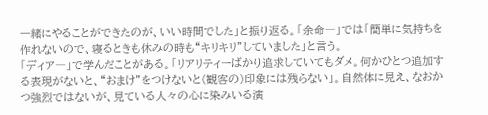一緒にやることができたのが、いい時間でした」と振り返る。「余命―」では「簡単に気持ちを作れないので、寝るときも休みの時も“キリキリ”していました」と言う。
「ディア―」で学んだことがある。「リアリティーばかり追求していてもダメ。何かひとつ追加する表現がないと、“おまけ”をつけないと(観客の)印象には残らない」。自然体に見え、なおかつ強烈ではないが、見ている人々の心に染みいる演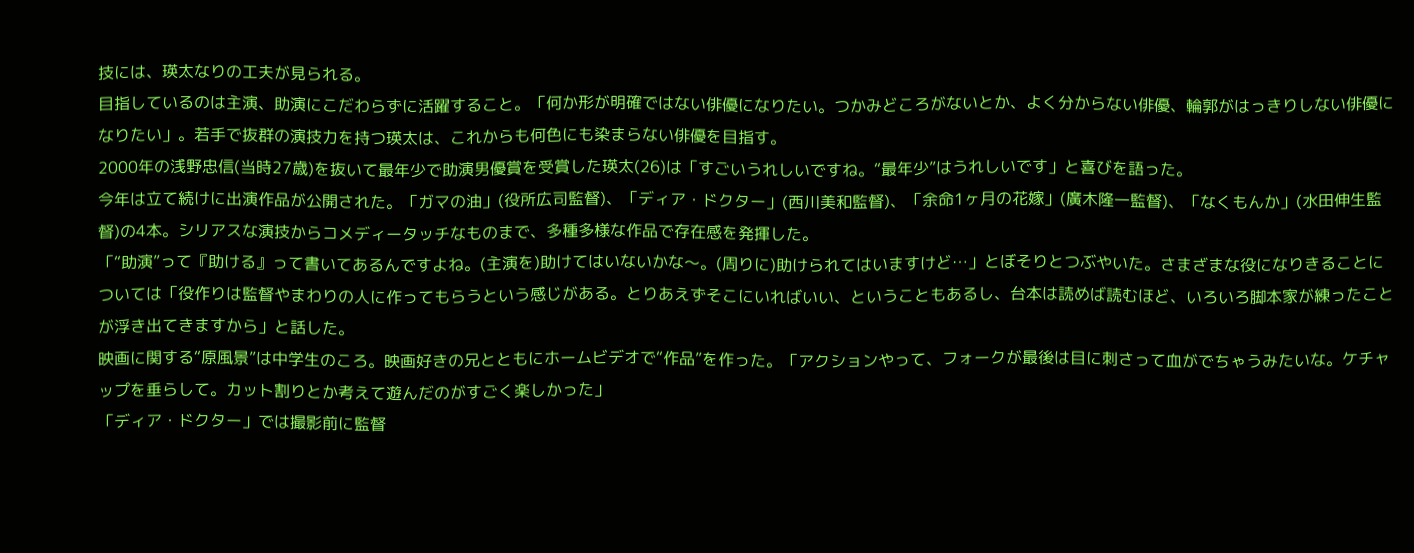技には、瑛太なりの工夫が見られる。
目指しているのは主演、助演にこだわらずに活躍すること。「何か形が明確ではない俳優になりたい。つかみどころがないとか、よく分からない俳優、輪郭がはっきりしない俳優になりたい」。若手で抜群の演技力を持つ瑛太は、これからも何色にも染まらない俳優を目指す。
2000年の浅野忠信(当時27歳)を抜いて最年少で助演男優賞を受賞した瑛太(26)は「すごいうれしいですね。“最年少”はうれしいです」と喜びを語った。
今年は立て続けに出演作品が公開された。「ガマの油」(役所広司監督)、「ディア・ドクター」(西川美和監督)、「余命1ヶ月の花嫁」(廣木隆一監督)、「なくもんか」(水田伸生監督)の4本。シリアスな演技からコメディータッチなものまで、多種多様な作品で存在感を発揮した。
「“助演”って『助ける』って書いてあるんですよね。(主演を)助けてはいないかな〜。(周りに)助けられてはいますけど…」とぼそりとつぶやいた。さまざまな役になりきることについては「役作りは監督やまわりの人に作ってもらうという感じがある。とりあえずそこにいればいい、ということもあるし、台本は読めば読むほど、いろいろ脚本家が練ったことが浮き出てきますから」と話した。
映画に関する“原風景”は中学生のころ。映画好きの兄とともにホームビデオで“作品”を作った。「アクションやって、フォークが最後は目に刺さって血がでちゃうみたいな。ケチャップを垂らして。カット割りとか考えて遊んだのがすごく楽しかった」
「ディア・ドクター」では撮影前に監督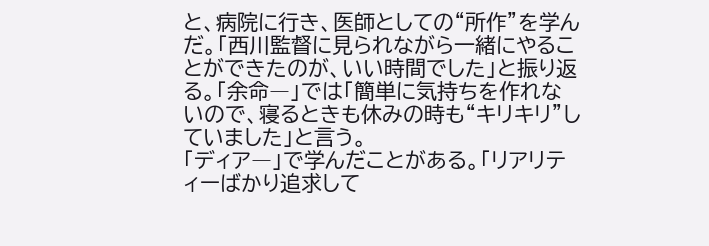と、病院に行き、医師としての“所作”を学んだ。「西川監督に見られながら一緒にやることができたのが、いい時間でした」と振り返る。「余命―」では「簡単に気持ちを作れないので、寝るときも休みの時も“キリキリ”していました」と言う。
「ディア―」で学んだことがある。「リアリティーばかり追求して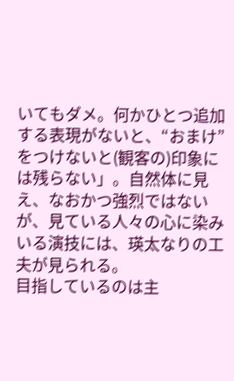いてもダメ。何かひとつ追加する表現がないと、“おまけ”をつけないと(観客の)印象には残らない」。自然体に見え、なおかつ強烈ではないが、見ている人々の心に染みいる演技には、瑛太なりの工夫が見られる。
目指しているのは主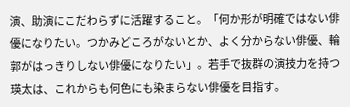演、助演にこだわらずに活躍すること。「何か形が明確ではない俳優になりたい。つかみどころがないとか、よく分からない俳優、輪郭がはっきりしない俳優になりたい」。若手で抜群の演技力を持つ瑛太は、これからも何色にも染まらない俳優を目指す。